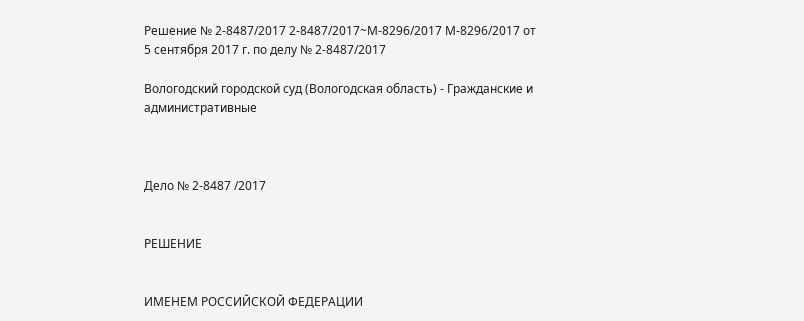Решение № 2-8487/2017 2-8487/2017~М-8296/2017 М-8296/2017 от 5 сентября 2017 г. по делу № 2-8487/2017

Вологодский городской суд (Вологодская область) - Гражданские и административные



Дело № 2-8487 /2017


РЕШЕНИЕ


ИМЕНЕМ РОССИЙСКОЙ ФЕДЕРАЦИИ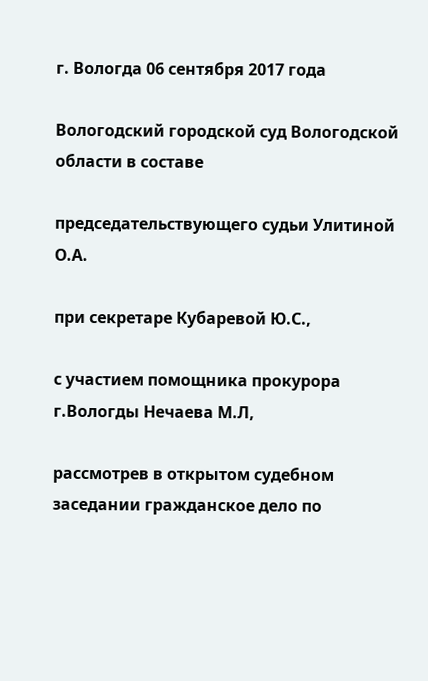г. Вологда 06 сентября 2017 года

Вологодский городской суд Вологодской области в составе

председательствующего судьи Улитиной О.А.

при секретаре Кубаревой Ю.С.,

с участием помощника прокурора г.Вологды Нечаева М.Л,

рассмотрев в открытом судебном заседании гражданское дело по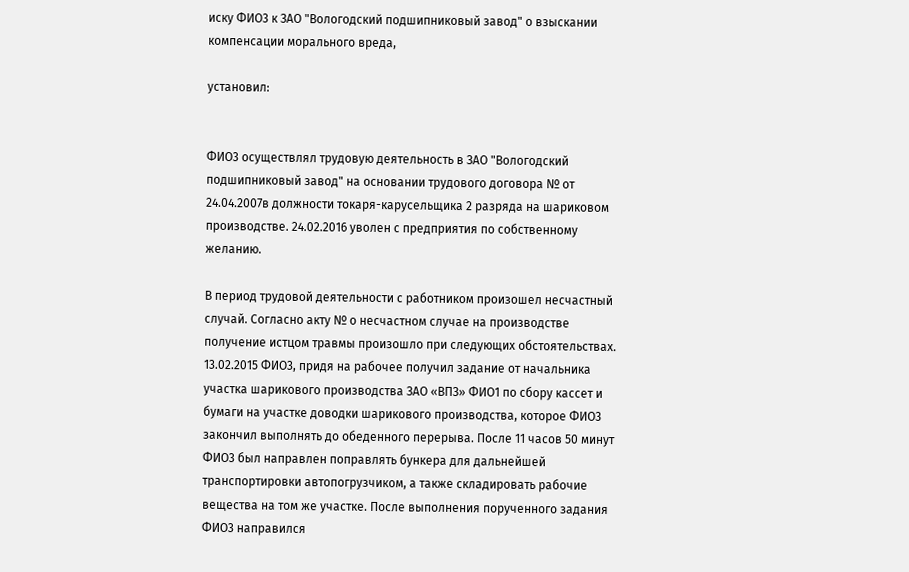иску ФИО3 к ЗАО "Вологодский подшипниковый завод" о взыскании компенсации морального вреда,

установил:


ФИО3 осуществлял трудовую деятельность в ЗАО "Вологодский подшипниковый завод" на основании трудового договора № от 24.04.2007в должности токаря-карусельщика 2 разряда на шариковом производстве. 24.02.2016 уволен с предприятия по собственному желанию.

В период трудовой деятельности с работником произошел несчастный случай. Согласно акту № о несчастном случае на производстве получение истцом травмы произошло при следующих обстоятельствах. 13.02.2015 ФИО3, придя на рабочее получил задание от начальника участка шарикового производства ЗАО «ВПЗ» ФИО1 по сбору кассет и бумаги на участке доводки шарикового производства, которое ФИО3 закончил выполнять до обеденного перерыва. После 11 часов 50 минут ФИО3 был направлен поправлять бункера для дальнейшей транспортировки автопогрузчиком, а также складировать рабочие вещества на том же участке. После выполнения порученного задания ФИО3 направился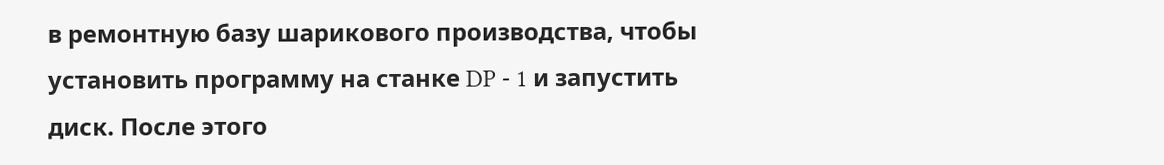в ремонтную базу шарикового производства, чтобы установить программу на станке DP - 1 и запустить диск. После этого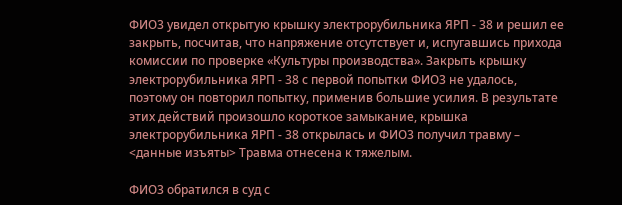ФИО3 увидел открытую крышку электрорубильника ЯРП - 38 и решил ее закрыть, посчитав, что напряжение отсутствует и, испугавшись прихода комиссии по проверке «Культуры производства». Закрыть крышку электрорубильника ЯРП - 38 с первой попытки ФИО3 не удалось, поэтому он повторил попытку, применив большие усилия. В результате этих действий произошло короткое замыкание, крышка электрорубильника ЯРП - 38 открылась и ФИО3 получил травму – <данные изъяты> Травма отнесена к тяжелым.

ФИО3 обратился в суд с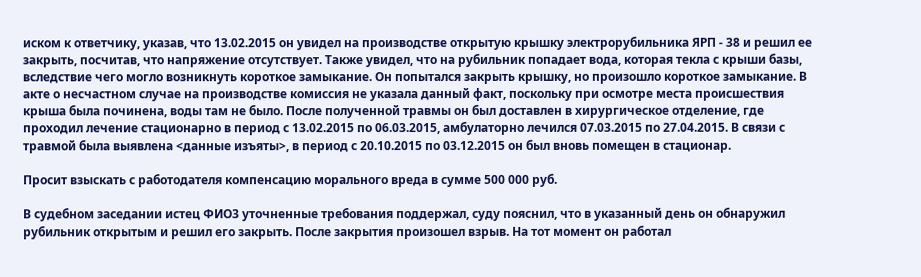иском к ответчику, указав, что 13.02.2015 он увидел на производстве открытую крышку электрорубильника ЯРП - 38 и решил ее закрыть, посчитав, что напряжение отсутствует. Также увидел, что на рубильник попадает вода, которая текла с крыши базы, вследствие чего могло возникнуть короткое замыкание. Он попытался закрыть крышку, но произошло короткое замыкание. В акте о несчастном случае на производстве комиссия не указала данный факт, поскольку при осмотре места происшествия крыша была починена, воды там не было. После полученной травмы он был доставлен в хирургическое отделение, где проходил лечение стационарно в период с 13.02.2015 по 06.03.2015, амбулаторно лечился 07.03.2015 по 27.04.2015. В связи с травмой была выявлена <данные изъяты>, в период с 20.10.2015 по 03.12.2015 он был вновь помещен в стационар.

Просит взыскать с работодателя компенсацию морального вреда в сумме 500 000 руб.

В судебном заседании истец ФИО3 уточненные требования поддержал, суду пояснил, что в указанный день он обнаружил рубильник открытым и решил его закрыть. После закрытия произошел взрыв. На тот момент он работал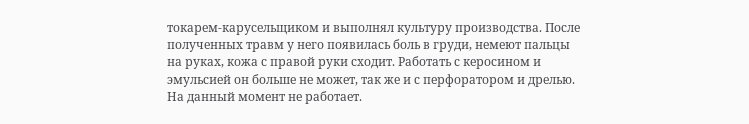токарем-карусельщиком и выполнял культуру производства. После полученных травм у него появилась боль в груди, немеют пальцы на руках, кожа с правой руки сходит. Работать с керосином и эмульсией он больше не может, так же и с перфоратором и дрелью. На данный момент не работает.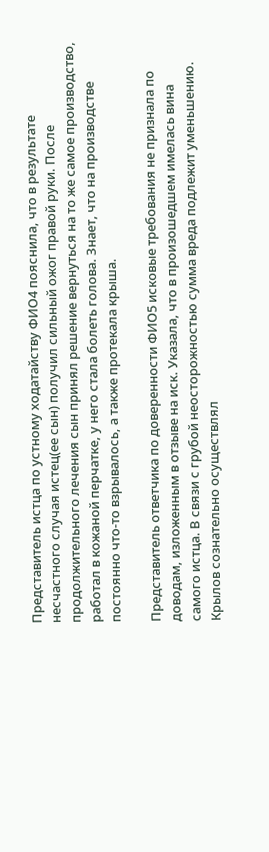Представитель истца по устному ходатайству ФИО4 пояснила, что в результате несчастного случая истец(ее сын) получил сильный ожог правой руки. После продолжительного лечения сын принял решение вернуться на то же самое производство, работал в кожаной перчатке, у него стала болеть голова. Знает, что на производстве постоянно что-то взрывалось, а также протекала крыша.

Представитель ответчика по доверенности ФИО5 исковые требования не признала по доводам, изложенным в отзыве на иск. Указала, что в произошедшем имелась вина самого истца. В связи с грубой неосторожностью сумма вреда подлежит уменьшению. Крылов сознательно осуществлял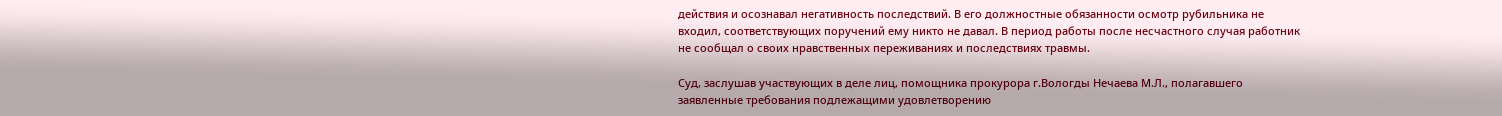действия и осознавал негативность последствий. В его должностные обязанности осмотр рубильника не входил, соответствующих поручений ему никто не давал. В период работы после несчастного случая работник не сообщал о своих нравственных переживаниях и последствиях травмы.

Суд, заслушав участвующих в деле лиц, помощника прокурора г.Вологды Нечаева М.Л., полагавшего заявленные требования подлежащими удовлетворению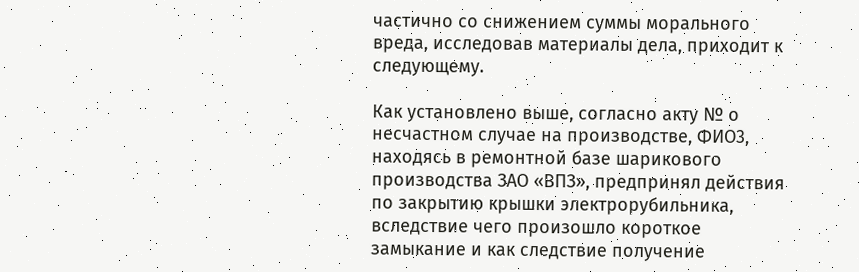частично со снижением суммы морального вреда, исследовав материалы дела, приходит к следующему.

Как установлено выше, согласно акту № о несчастном случае на производстве, ФИО3, находясь в ремонтной базе шарикового производства ЗАО «ВПЗ», предпринял действия по закрытию крышки электрорубильника, вследствие чего произошло короткое замыкание и как следствие получение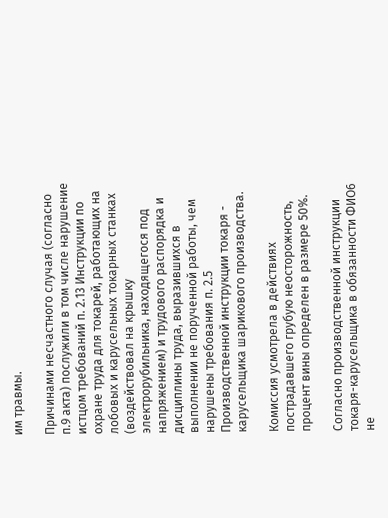им травмы.

Причинами несчастного случая (согласно п.9 акта) послужили в том числе нарушение истцом требований п. 2.13 Инструкции по охране труда для токарей, работающих на лобовых и карусельных токарных станках (воздействовал на крышку электрорубильника, находящегося под напряжением) и трудового распорядка и дисциплины труда, выразившихся в выполнении не порученной работы, чем нарушены требования п. 2.5 Производственной инструкции токаря - карусельщика шарикового производства.

Комиссия усмотрела в действиях пострадавшего грубую неосторожность, процент вины определен в размере 50%.

Согласно производственной инструкции токаря-карусельщика в обязанности ФИО6 не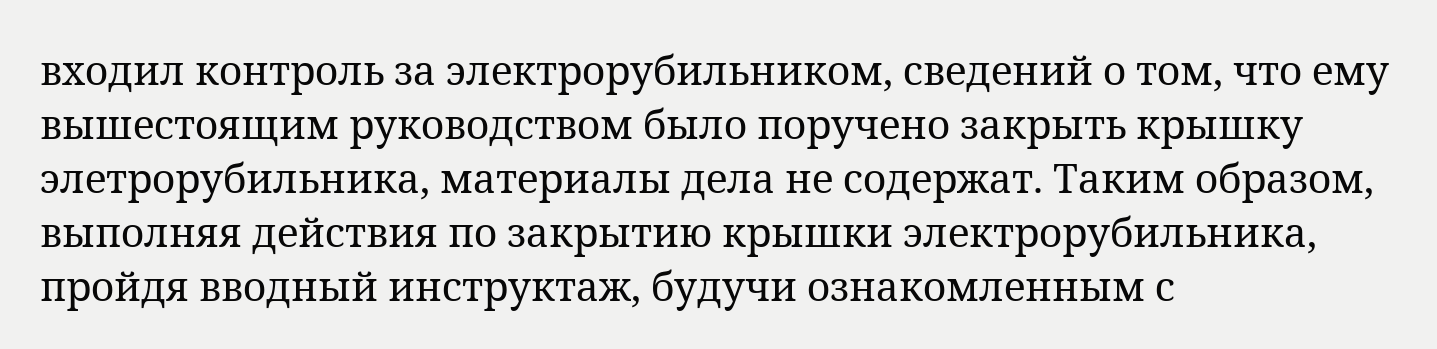входил контроль за электрорубильником, сведений о том, что ему вышестоящим руководством было поручено закрыть крышку элетрорубильника, материалы дела не содержат. Таким образом, выполняя действия по закрытию крышки электрорубильника, пройдя вводный инструктаж, будучи ознакомленным с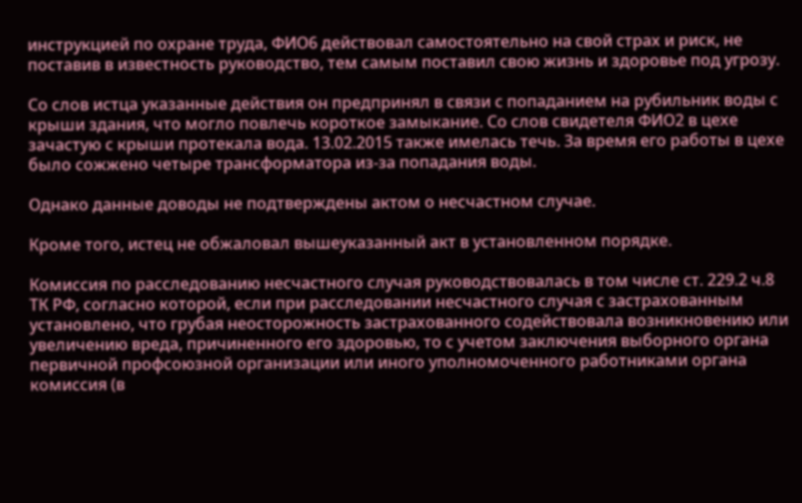инструкцией по охране труда, ФИО6 действовал самостоятельно на свой страх и риск, не поставив в известность руководство, тем самым поставил свою жизнь и здоровье под угрозу.

Со слов истца указанные действия он предпринял в связи с попаданием на рубильник воды с крыши здания, что могло повлечь короткое замыкание. Со слов свидетеля ФИО2 в цехе зачастую с крыши протекала вода. 13.02.2015 также имелась течь. За время его работы в цехе было сожжено четыре трансформатора из-за попадания воды.

Однако данные доводы не подтверждены актом о несчастном случае.

Кроме того, истец не обжаловал вышеуказанный акт в установленном порядке.

Комиссия по расследованию несчастного случая руководствовалась в том числе ст. 229.2 ч.8 ТК РФ, согласно которой, если при расследовании несчастного случая с застрахованным установлено, что грубая неосторожность застрахованного содействовала возникновению или увеличению вреда, причиненного его здоровью, то с учетом заключения выборного органа первичной профсоюзной организации или иного уполномоченного работниками органа комиссия (в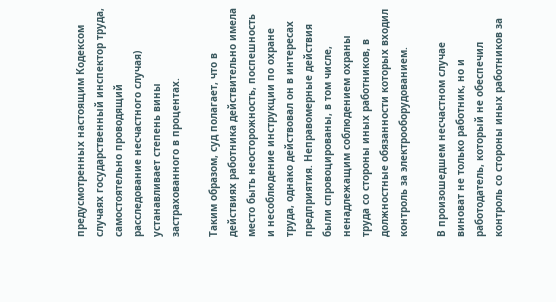предусмотренных настоящим Кодексом случаях государственный инспектор труда, самостоятельно проводящий расследование несчастного случая) устанавливает степень вины застрахованного в процентах.

Таким образом, суд полагает, что в действиях работника действительно имела место быть неосторожность, поспешность и несоблюдение инструкции по охране труда, однако действовал он в интересах предприятия. Неправомерные действия были спровоцированы, в том числе, ненадлежащим соблюдением охраны труда со стороны иных работников, в должностные обязанности которых входил контроль за электрооборудованием.

В произошедшем несчастном случае виноват не только работник, но и работодатель, который не обеспечил контроль со стороны иных работников за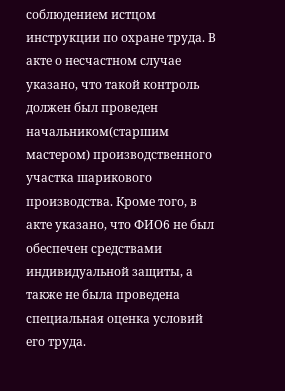соблюдением истцом инструкции по охране труда. В акте о несчастном случае указано, что такой контроль должен был проведен начальником(старшим мастером) производственного участка шарикового производства. Кроме того, в акте указано, что ФИО6 не был обеспечен средствами индивидуальной защиты, а также не была проведена специальная оценка условий его труда.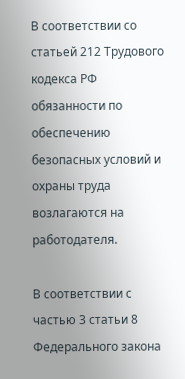В соответствии со статьей 212 Трудового кодекса РФ обязанности по обеспечению безопасных условий и охраны труда возлагаются на работодателя.

В соответствии с частью 3 статьи 8 Федерального закона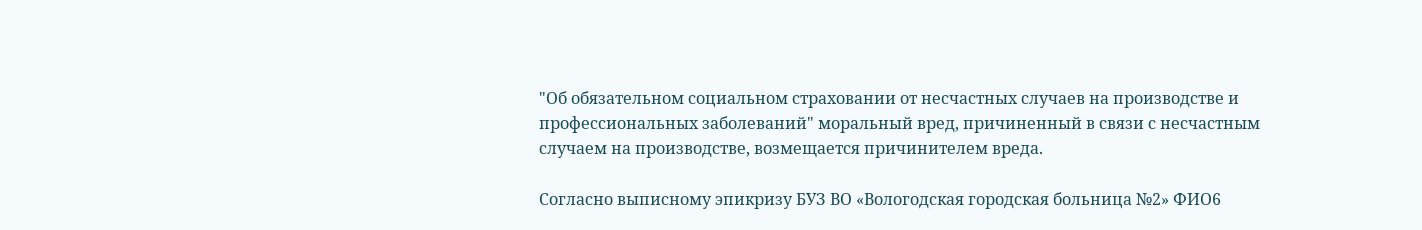"Об обязательном социальном страховании от несчастных случаев на производстве и профессиональных заболеваний" моральный вред, причиненный в связи с несчастным случаем на производстве, возмещается причинителем вреда.

Согласно выписному эпикризу БУЗ ВО «Вологодская городская больница №2» ФИО6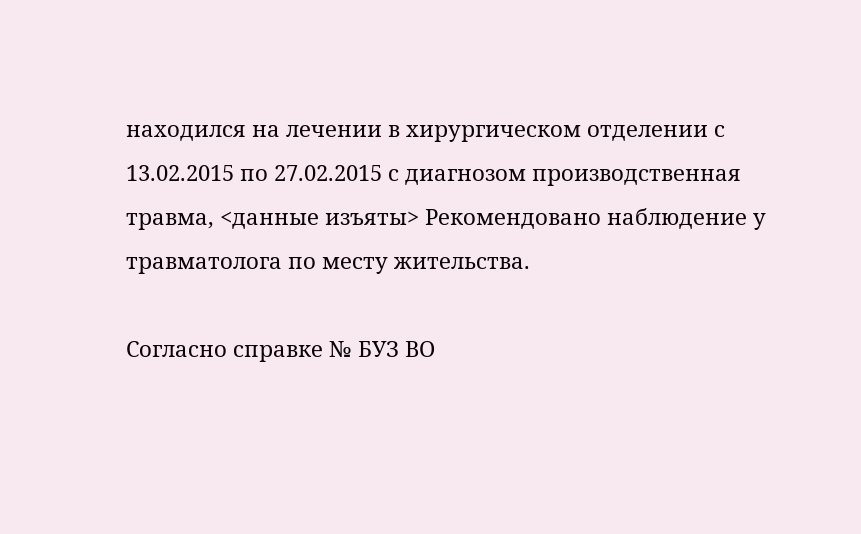находился на лечении в хирургическом отделении с 13.02.2015 по 27.02.2015 с диагнозом производственная травма, <данные изъяты> Рекомендовано наблюдение у травматолога по месту жительства.

Согласно справке № БУЗ ВО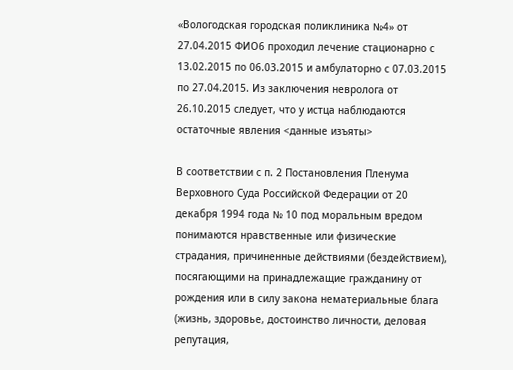«Вологодская городская поликлиника №4» от 27.04.2015 ФИО6 проходил лечение стационарно с 13.02.2015 по 06.03.2015 и амбулаторно с 07.03.2015 по 27.04.2015. Из заключения невролога от 26.10.2015 следует, что у истца наблюдаются остаточные явления <данные изъяты>

В соответствии с п. 2 Постановления Пленума Верховного Суда Российской Федерации от 20 декабря 1994 года № 10 под моральным вредом понимаются нравственные или физические страдания, причиненные действиями (бездействием), посягающими на принадлежащие гражданину от рождения или в силу закона нематериальные блага (жизнь, здоровье, достоинство личности, деловая репутация,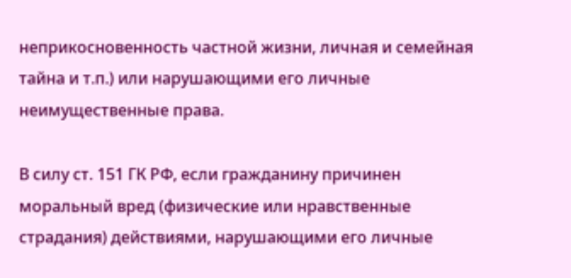неприкосновенность частной жизни, личная и семейная тайна и т.п.) или нарушающими его личные неимущественные права.

В силу ст. 151 ГК РФ, если гражданину причинен моральный вред (физические или нравственные страдания) действиями, нарушающими его личные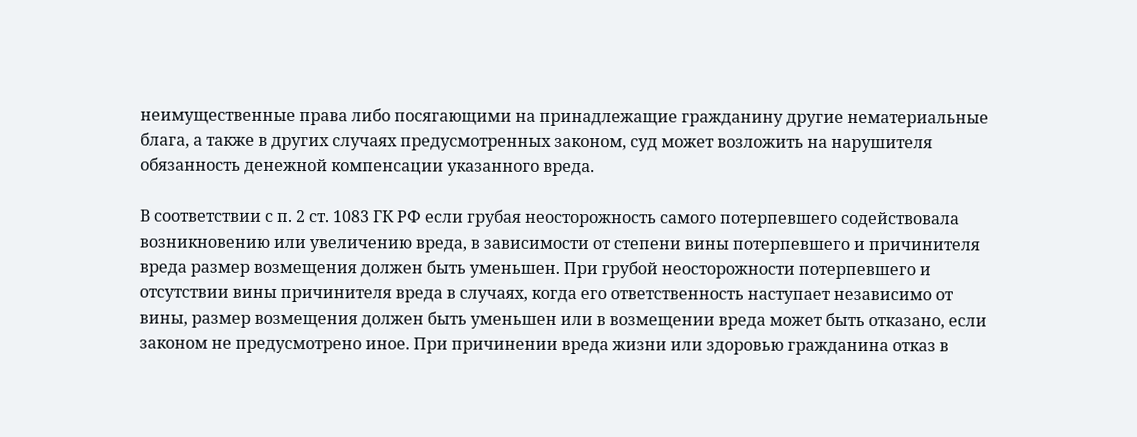неимущественные права либо посягающими на принадлежащие гражданину другие нематериальные блага, а также в других случаях предусмотренных законом, суд может возложить на нарушителя обязанность денежной компенсации указанного вреда.

В соответствии с п. 2 ст. 1083 ГК РФ если грубая неосторожность самого потерпевшего содействовала возникновению или увеличению вреда, в зависимости от степени вины потерпевшего и причинителя вреда размер возмещения должен быть уменьшен. При грубой неосторожности потерпевшего и отсутствии вины причинителя вреда в случаях, когда его ответственность наступает независимо от вины, размер возмещения должен быть уменьшен или в возмещении вреда может быть отказано, если законом не предусмотрено иное. При причинении вреда жизни или здоровью гражданина отказ в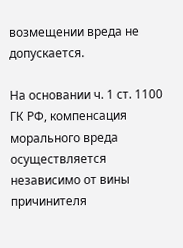возмещении вреда не допускается.

На основании ч. 1 ст. 1100 ГК РФ, компенсация морального вреда осуществляется независимо от вины причинителя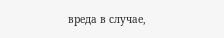вреда в случае,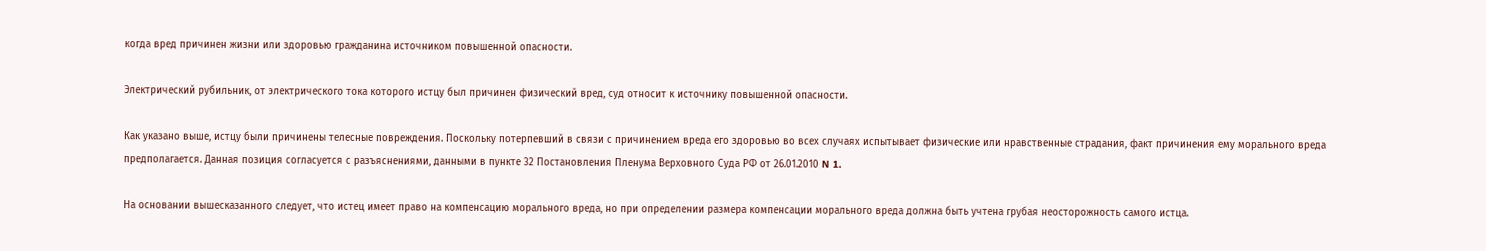когда вред причинен жизни или здоровью гражданина источником повышенной опасности.

Электрический рубильник, от электрического тока которого истцу был причинен физический вред, суд относит к источнику повышенной опасности.

Как указано выше, истцу были причинены телесные повреждения. Поскольку потерпевший в связи с причинением вреда его здоровью во всех случаях испытывает физические или нравственные страдания, факт причинения ему морального вреда предполагается. Данная позиция согласуется с разъяснениями, данными в пункте 32 Постановления Пленума Верховного Суда РФ от 26.01.2010 N 1.

На основании вышесказанного следует, что истец имеет право на компенсацию морального вреда, но при определении размера компенсации морального вреда должна быть учтена грубая неосторожность самого истца.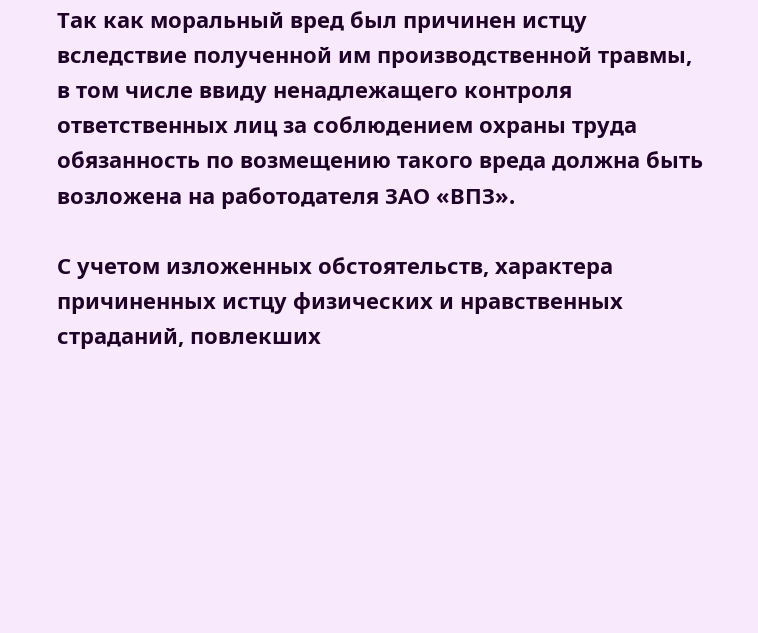Так как моральный вред был причинен истцу вследствие полученной им производственной травмы, в том числе ввиду ненадлежащего контроля ответственных лиц за соблюдением охраны труда обязанность по возмещению такого вреда должна быть возложена на работодателя ЗАО «ВПЗ».

С учетом изложенных обстоятельств, характера причиненных истцу физических и нравственных страданий, повлекших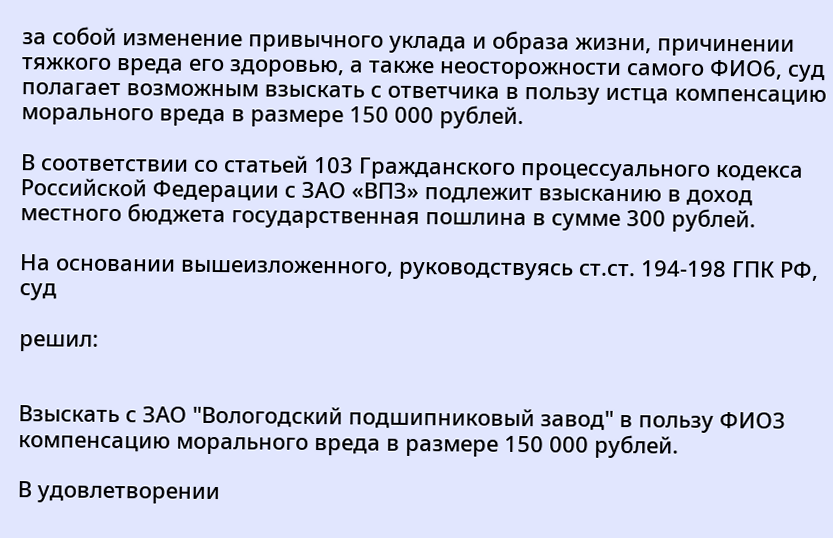за собой изменение привычного уклада и образа жизни, причинении тяжкого вреда его здоровью, а также неосторожности самого ФИО6, суд полагает возможным взыскать с ответчика в пользу истца компенсацию морального вреда в размере 150 000 рублей.

В соответствии со статьей 103 Гражданского процессуального кодекса Российской Федерации с ЗАО «ВПЗ» подлежит взысканию в доход местного бюджета государственная пошлина в сумме 300 рублей.

На основании вышеизложенного, руководствуясь ст.ст. 194-198 ГПК РФ, суд

решил:


Взыскать с ЗАО "Вологодский подшипниковый завод" в пользу ФИО3 компенсацию морального вреда в размере 150 000 рублей.

В удовлетворении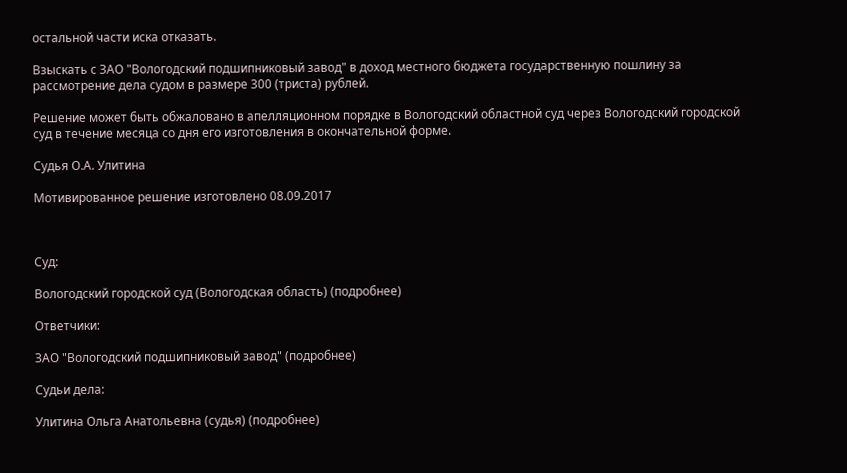остальной части иска отказать.

Взыскать с ЗАО "Вологодский подшипниковый завод" в доход местного бюджета государственную пошлину за рассмотрение дела судом в размере 300 (триста) рублей.

Решение может быть обжаловано в апелляционном порядке в Вологодский областной суд через Вологодский городской суд в течение месяца со дня его изготовления в окончательной форме.

Судья О.А. Улитина

Мотивированное решение изготовлено 08.09.2017



Суд:

Вологодский городской суд (Вологодская область) (подробнее)

Ответчики:

ЗАО "Вологодский подшипниковый завод" (подробнее)

Судьи дела:

Улитина Ольга Анатольевна (судья) (подробнее)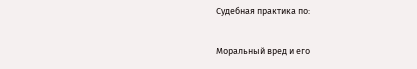Судебная практика по:

Моральный вред и его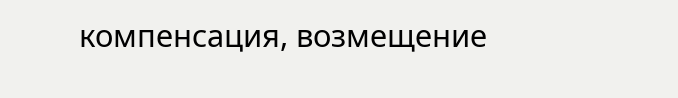компенсация, возмещение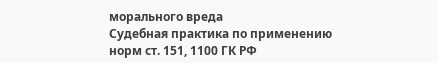морального вреда
Судебная практика по применению норм ст. 151, 1100 ГК РФ